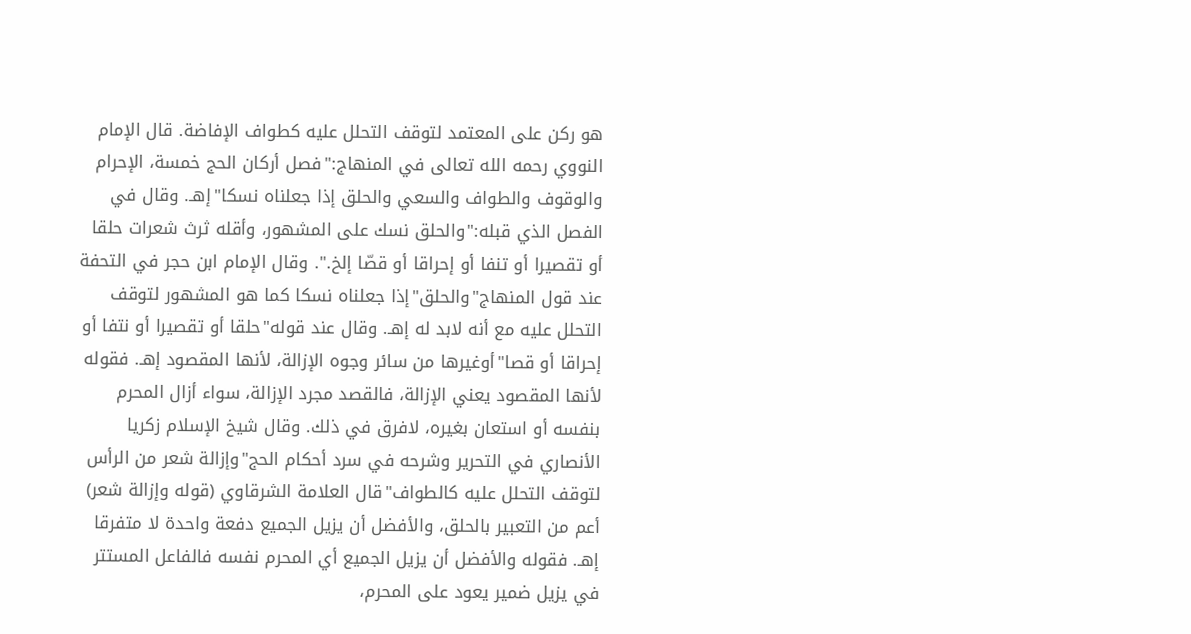هو ركن على المعتمد لتوقف التحلل عليه كطواف الإفاضة. قال الإمام النووي رحمه الله تعالى في المنهاج:"فصل أركان الحج خمسة، الإحرام والوقوف والطواف والسعي والحلق إذا جعلناه نسكا"إهـ. وقال في الفصل الذي قبله:"والحلق نسك على المشهور، وأقله ثرث شعرات حلقا أو تقصيرا أو تنفا أو إحراقا أو قصّا إلخ.". وقال الإمام ابن حجر في التحفة عند قول المنهاج"والحلق"إذا جعلناه نسكا كما هو المشهور لتوقف التحلل عليه مع أنه لابد له إهـ. وقال عند قوله"حلقا أو تقصيرا أو نتفا أو إحراقا أو قصا"أوغيرها من سائر وجوه الإزالة، لأنها المقصود إهـ. فقوله لأنها المقصود يعني الإزالة، فالقصد مجرد الإزالة، سواء أزال المحرم بنفسه أو استعان بغيره، لافرق في ذلك. وقال شيخ الإسلام زكريا الأنصاري في التحرير وشرحه في سرد أحكام الحج"وإزالة شعر من الرأس لتوقف التحلل عليه كالطواف"قال العلامة الشرقاوي (قوله وإزالة شعر) أعم من التعبير بالحلق، والأفضل أن يزيل الجميع دفعة واحدة لا متفرقا إهـ. فقوله والأفضل أن يزيل الجميع أي المحرم نفسه فالفاعل المستتر في يزيل ضمير يعود على المحرم،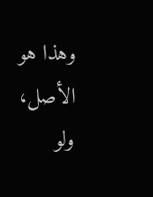وهذا هو الأصل، ولو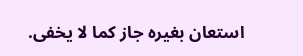استعان بغيره جاز كما لا يخفى.